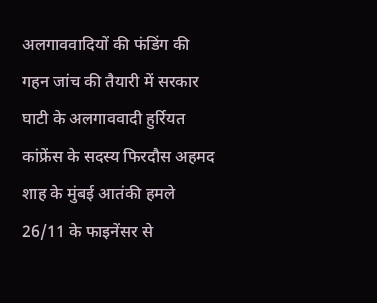अलगाववादियों की फंडिंग की गहन जांच की तैयारी में सरकार
घाटी के अलगाववादी हुर्रियत कांफ्रेंस के सदस्य फिरदौस अहमद शाह के मुंबई आतंकी हमले 26/11 के फाइनेंसर से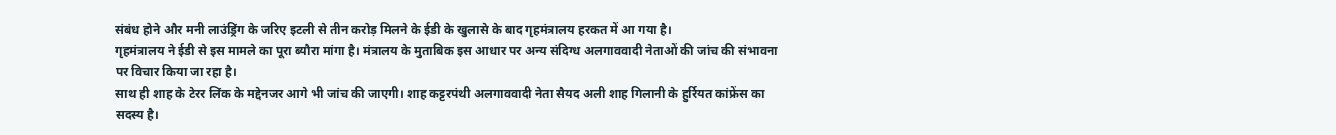संबंध होने और मनी लाउंड्रिंग के जरिए इटली से तीन करोड़ मिलने के ईडी के खुलासे के बाद गृहमंत्रालय हरकत में आ गया है।
गृहमंत्रालय ने ईडी से इस मामले का पूरा ब्यौरा मांगा है। मंत्रालय के मुताबिक इस आधार पर अन्य संदिग्ध अलगाववादी नेताओं की जांच की संभावना पर विचार किया जा रहा है।
साथ ही शाह के टेरर लिंक के मद्देनजर आगे भी जांच की जाएगी। शाह कट्टरपंथी अलगाववादी नेता सैयद अली शाह गिलानी के हुर्रियत कांफ्रेंस का सदस्य है।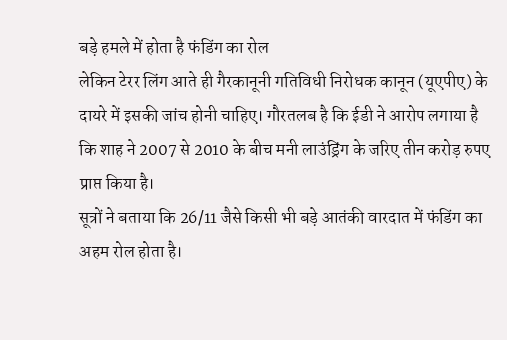बड़े हमले में होता है फंडिंग का रोल
लेकिन टेरर लिंग आते ही गैरकानूनी गतिविधी निरोधक कानून (यूएपीए) के दायरे में इसकी जांच होनी चाहिए। गौरतलब है कि ईडी ने आरोप लगाया है कि शाह ने 2007 से 2010 के बीच मनी लाउंड्रिंग के जरिए तीन करोड़ रुपए प्राप्त किया है।
सूत्रों ने बताया कि 26/11 जैसे किसी भी बड़े आतंकी वारदात में फंडिंग का अहम रोल होता है।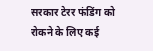सरकार टेरर फंडिंग को रोकने के लिए कई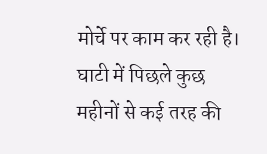मोर्चे पर काम कर रही है।
घाटी में पिछले कुछ महीनों से कई तरह की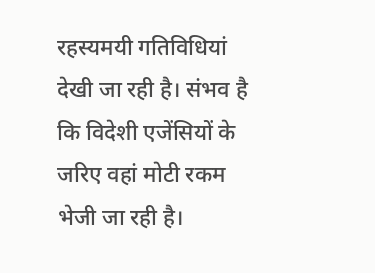रहस्यमयी गतिविधियां देखी जा रही है। संभव है कि विदेशी एजेंसियों के जरिए वहां मोटी रकम भेजी जा रही है।